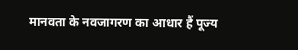मानवता के नवजागरण का आधार हैं पूज्य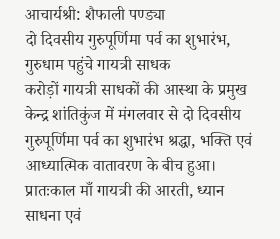आचार्यश्री: शैफाली पण्ड्या
दो दिवसीय गुरुपूर्णिमा पर्व का शुभारंभ, गुरुधाम पहुंचे गायत्री साधक
करोड़ों गायत्री साधकों की आस्था के प्रमुख केन्द्र शांतिकुंज में मंगलवार से दो दिवसीय गुरुपूर्णिमा पर्व का शुभारंभ श्रद्धा, भक्ति एवं आध्यात्मिक वातावरण के बीच हुआ। प्रातःकाल माँ गायत्री की आरती, ध्यान साधना एवं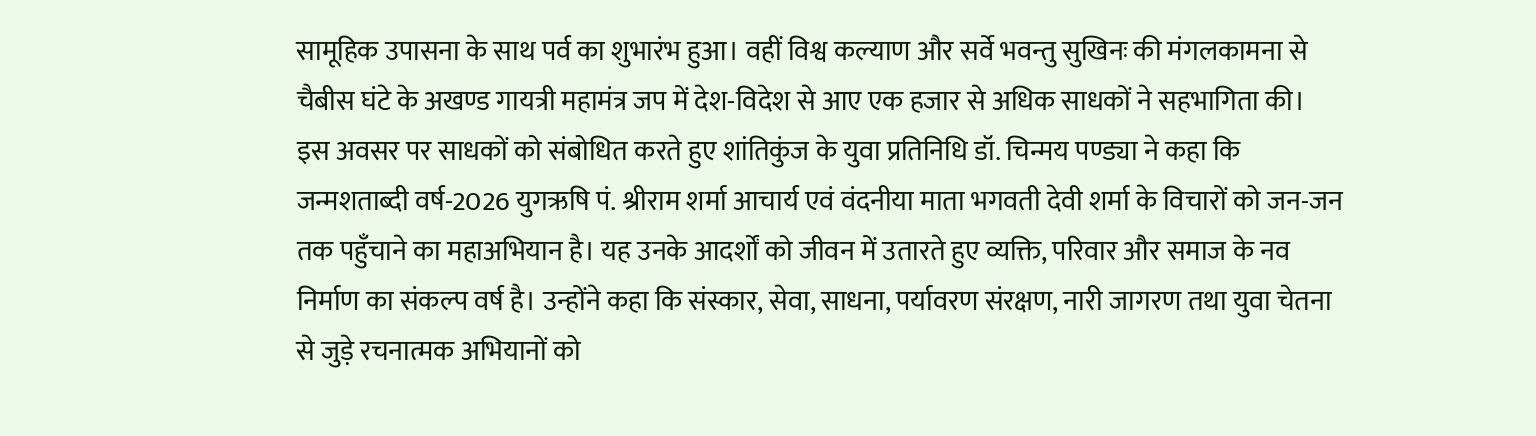सामूहिक उपासना के साथ पर्व का शुभारंभ हुआ। वहीं विश्व कल्याण और सर्वे भवन्तु सुखिनः की मंगलकामना से चैबीस घंटे के अखण्ड गायत्री महामंत्र जप में देश-विदेश से आए एक हजार से अधिक साधकों ने सहभागिता की।
इस अवसर पर साधकों को संबोधित करते हुए शांतिकुंज के युवा प्रतिनिधि डॉ. चिन्मय पण्ड्या ने कहा कि जन्मशताब्दी वर्ष-2026 युगऋषि पं. श्रीराम शर्मा आचार्य एवं वंदनीया माता भगवती देवी शर्मा के विचारों को जन-जन तक पहुँचाने का महाअभियान है। यह उनके आदर्शों को जीवन में उतारते हुए व्यक्ति, परिवार और समाज के नव निर्माण का संकल्प वर्ष है। उन्होंने कहा कि संस्कार, सेवा, साधना, पर्यावरण संरक्षण, नारी जागरण तथा युवा चेतना से जुड़े रचनात्मक अभियानों को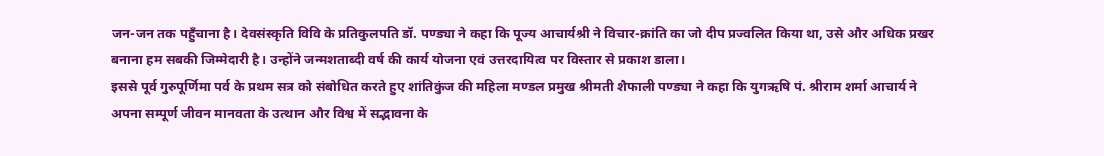जन-जन तक पहुँचाना है। देवसंस्कृति विवि के प्रतिकुलपति डॉ. पण्ड्या ने कहा कि पूज्य आचार्यश्री ने विचार-क्रांति का जो दीप प्रज्वलित किया था, उसे और अधिक प्रखर बनाना हम सबकी जिम्मेदारी है। उन्होंने जन्मशताब्दी वर्ष की कार्य योजना एवं उत्तरदायित्व पर विस्तार से प्रकाश डाला।
इससे पूर्व गुरुपूर्णिमा पर्व के प्रथम सत्र को संबोधित करते हुए शांतिकुंज की महिला मण्डल प्रमुख श्रीमती शैफाली पण्ड्या ने कहा कि युगऋषि पं. श्रीराम शर्मा आचार्य ने अपना सम्पूर्ण जीवन मानवता के उत्थान और विश्व में सद्भावना के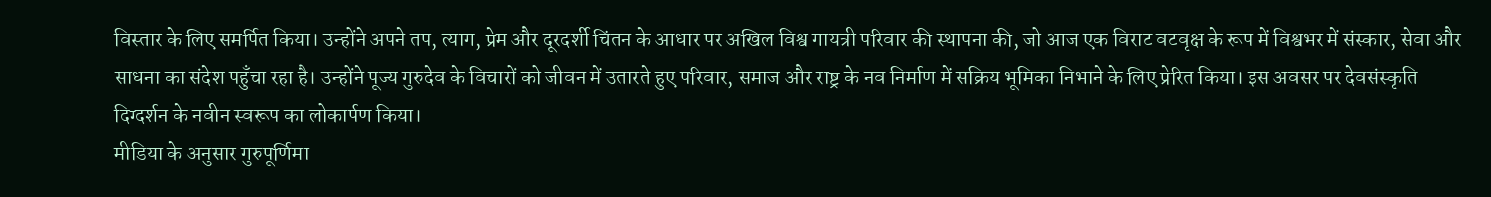विस्तार के लिए समर्पित किया। उन्होंने अपने तप, त्याग, प्रेम और दूरदर्शी चिंतन के आधार पर अखिल विश्व गायत्री परिवार की स्थापना की, जो आज एक विराट वटवृक्ष के रूप में विश्वभर में संस्कार, सेवा और साधना का संदेश पहुँचा रहा है। उन्होंने पूज्य गुरुदेव के विचारों को जीवन में उतारते हुए परिवार, समाज और राष्ट्र के नव निर्माण में सक्रिय भूमिका निभाने के लिए प्रेरित किया। इस अवसर पर देवसंस्कृति दिग्दर्शन के नवीन स्वरूप का लोकार्पण किया।
मीडिया के अनुसार गुरुपूर्णिमा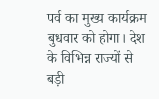पर्व का मुख्य कार्यक्रम बुधवार को होगा। देश के विभिन्न राज्यों से बड़ी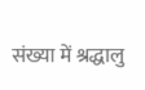संख्या में श्रद्धालु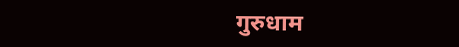गुरुधाम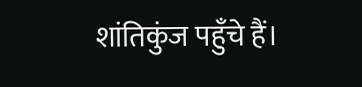शांतिकुंज पहुँचे हैं।